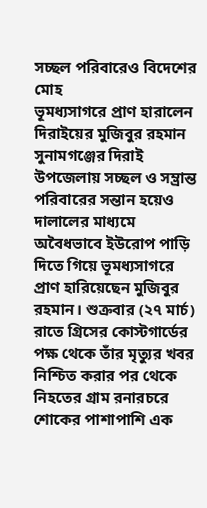সচ্ছল পরিবারেও বিদেশের মোহ
ভূমধ্যসাগরে প্রাণ হারালেন দিরাইয়ের মুজিবুর রহমান
সুনামগঞ্জের দিরাই উপজেলায় সচ্ছল ও সম্ভ্রান্ত পরিবারের সন্তান হয়েও দালালের মাধ্যমে অবৈধভাবে ইউরোপ পাড়ি দিতে গিয়ে ভূমধ্যসাগরে প্রাণ হারিয়েছেন মুজিবুর রহমান। শুক্রবার (২৭ মার্চ) রাতে গ্রিসের কোস্টগার্ডের পক্ষ থেকে তাঁর মৃত্যুর খবর নিশ্চিত করার পর থেকে নিহতের গ্রাম রনারচরে শোকের পাশাপাশি এক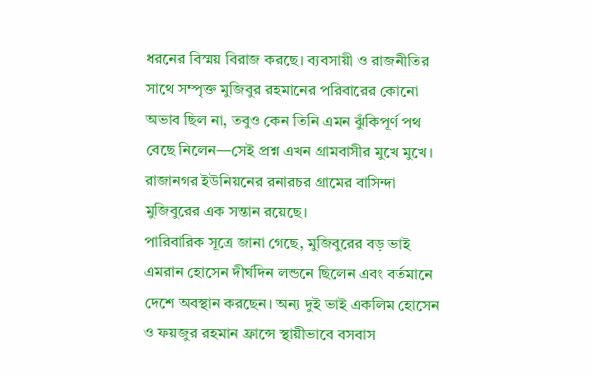ধরনের বিস্ময় বিরাজ করছে। ব্যবসায়ী ও রাজনীতির সাথে সম্পৃক্ত মুজিবুর রহমানের পরিবারের কোনো অভাব ছিল না, তবুও কেন তিনি এমন ঝুঁকিপূর্ণ পথ বেছে নিলেন—সেই প্রশ্ন এখন গ্রামবাসীর মুখে মুখে। রাজানগর ইউনিয়নের রনারচর গ্রামের বাসিন্দা মুজিবুরের এক সন্তান রয়েছে।
পারিবারিক সূত্রে জানা গেছে, মুজিবুরের বড় ভাই এমরান হোসেন দীর্ঘদিন লন্ডনে ছিলেন এবং বর্তমানে দেশে অবস্থান করছেন। অন্য দুই ভাই একলিম হোসেন ও ফয়জুর রহমান ফ্রান্সে স্থায়ীভাবে বসবাস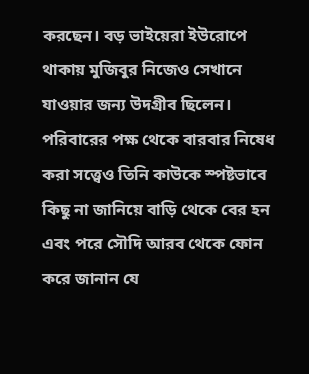করছেন। বড় ভাইয়েরা ইউরোপে থাকায় মুজিবুর নিজেও সেখানে যাওয়ার জন্য উদগ্রীব ছিলেন। পরিবারের পক্ষ থেকে বারবার নিষেধ করা সত্ত্বেও তিনি কাউকে স্পষ্টভাবে কিছু না জানিয়ে বাড়ি থেকে বের হন এবং পরে সৌদি আরব থেকে ফোন করে জানান যে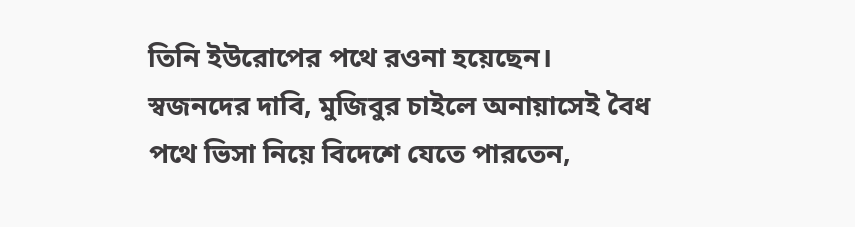তিনি ইউরোপের পথে রওনা হয়েছেন। স্বজনদের দাবি, মুজিবুর চাইলে অনায়াসেই বৈধ পথে ভিসা নিয়ে বিদেশে যেতে পারতেন,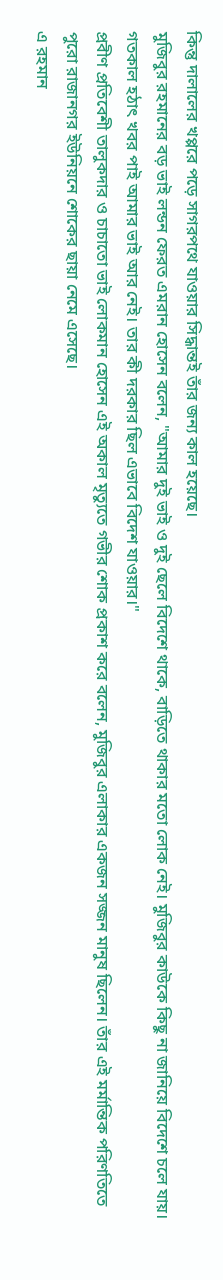কিন্তু দালালের খপ্পরে পড়ে সাগরপথে যাওয়ার সিদ্ধান্তই তাঁর জন্য কাল হয়েছে।
মুজিবুর রহমানের বড় ভাই লন্ডন ফেরত এমরান হোসেন বলেন, "আমার দুই ভাই ও দুই ছেলে বিদেশে থাকে, বাড়িতে থাকার মতো লোক নেই। মুজিবুর কাউকে কিছু না জানিয়ে বিদেশে চলে যায়। গতকাল হঠাৎ খবর পাই আমার ভাই আর নেই। তার কী দরকার ছিল এভাবে বিদেশ যাওয়ার।"
প্রবীণ প্রতিবেশী তালুকদার ও চাচাতো ভাই লোকমান হোসেন এই অকাল মৃত্যুতে গভীর শোক প্রকাশ করে বলেন, মুজিবুর এলাকার একজন সজ্জন মানুষ ছিলেন। তাঁর এই মর্মান্তিক পরিণতিতে পুরো রাজানগর ইউনিয়নে শোকের ছায়া নেমে এসেছে।
এ রহমান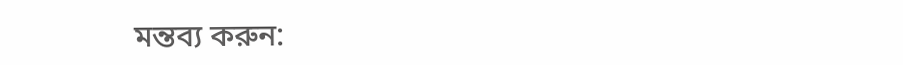মন্তব্য করুন: